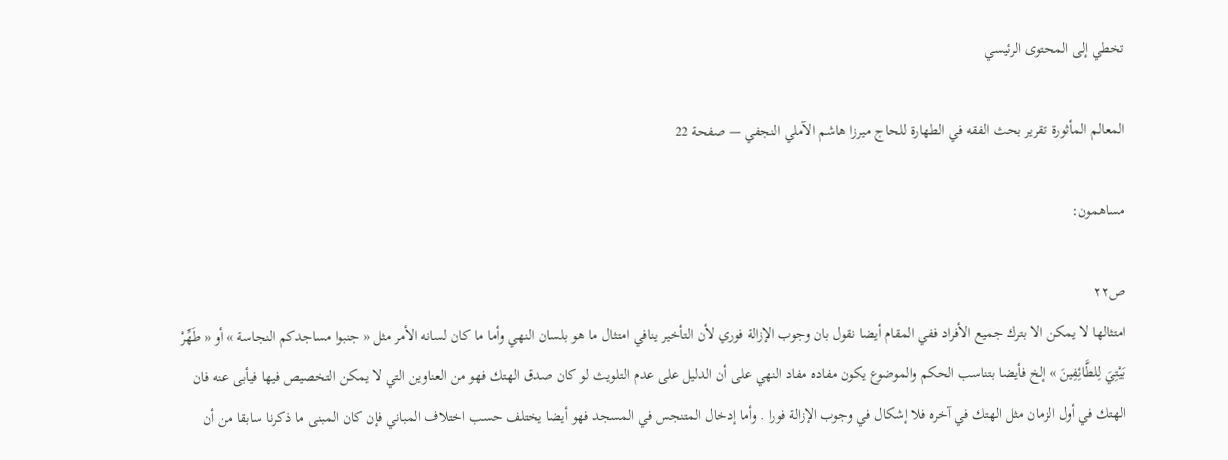تخطي إلى المحتوى الرئيسي

المعالم المأثورة تقرير بحث الفقه في الطهارة للحاج ميرزا هاشم الآملي النجفي — صفحة 22

مساهمون:

ص٢٢
امتثالها لا يمكن الا بترك جميع الأفراد ففي المقام أيضا نقول بان وجوب الإزالة فوري لأن التأخير ينافي امتثال ما هو بلسان النهي وأما ما كان لسانه الأمر مثل « جنبوا مساجدكم النجاسة » أو « طَهِّرْ بَيْتِيَ لِلطَّائِفِينَ » إلخ فأيضا بتناسب الحكم والموضوع يكون مفاده مفاد النهي على أن الدليل على عدم التلويث لو كان صدق الهتك فهو من العناوين التي لا يمكن التخصيص فيها فيأبى عنه فان الهتك في أول الزمان مثل الهتك في آخره فلا إشكال في وجوب الإزالة فورا . وأما إدخال المتنجس في المسجد فهو أيضا يختلف حسب اختلاف المباني فإن كان المبنى ما ذكرنا سابقا من أن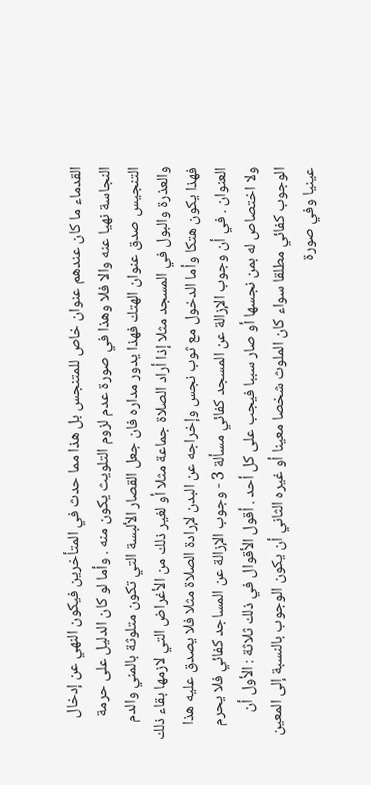القدماء ما كان عندهم عنوان خاص للمتنجس بل هذا مما حدث في المتأخرين فيكون النهي عن إدخال النجاسة نهيا عنه والا فلا وهذا في صورة عدم لزوم التلويث يكون منه . وأما لو كان الدليل على حرمة التنجيس صدق عنوان الهتك فهذا يدور مداره فان جعل القصار الألبسة التي تكون متلوثة بالمني والدم والعذرة والبول في المسجد مثلا إذا أراد الصلاة جماعة مثلا أو لغير ذلك من الأغراض التي لازمها بقاء ذلك فهذا يكون هتكا وأما الدخول مع ثوب نجس وإخراجه عن البدن لإرادة الصلاة مثلا فلا يصدق عليه هذا العنوان . في أن وجوب الإزالة عن المسجد كفائي مسألة 3 - وجوب الإزالة عن المساجد كفائي فلا يحرم ولا اختصاص له بمن نجسها أو صار سببا فيجب على كل أحد . أقول الأقوال في ذلك ثلاثة : الأول أن الوجوب كفائي مطلقا سواء كان الملوث شخصا معينا أو غيره الثاني أن يكون الوجوب بالنسبة إلى المعين عينيا وفي صورة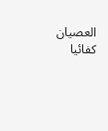العصيان كفائيا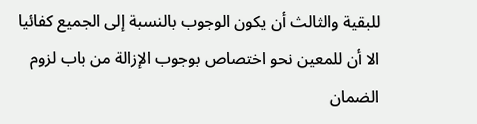للبقية والثالث أن يكون الوجوب بالنسبة إلى الجميع كفائيا الا أن للمعين نحو اختصاص بوجوب الإزالة من باب لزوم الضمان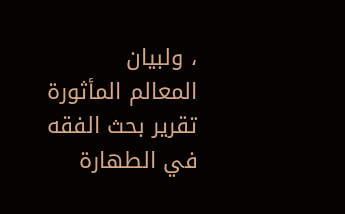، ولبيان
المعالم المأثورة تقرير بحث الفقه في الطهارة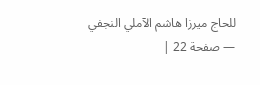للحاج ميرزا هاشم الآملي النجفي — صفحة 22 |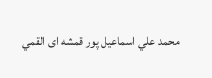محمد علي اسماعيل پور قمشه اى القمي